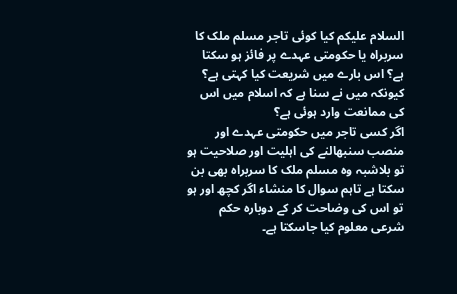السلام علیکم کیا کوئی تاجر مسلم ملک کا سربراہ یا حکومتی عہدے پر فائز ہو سکتا ہے؟ اس بارے میں شریعت کیا کہتی ہے؟ کیونکہ میں نے سنا ہے کہ اسلام میں اس کی ممانعت وارد ہوئی ہے؟
اگر کسی تاجر میں حکومتی عہدے اور منصب سنبھالنے کی اہلیت اور صلاحیت ہو تو بلاشبہ وہ مسلم ملک کا سربراہ بھی بن سکتا ہے تاہم سوال کا منشاء اگر کچھ اور ہو تو اس کی وضاحت کر کے دوبارہ حکم شرعی معلوم کیا جاسکتا ہے۔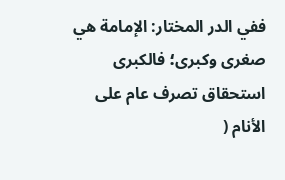ففي الدر المختار: الإمامة هي صغرى وكبرى؛ فالكبرى استحقاق تصرف عام على الأنام (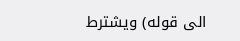الى قوله) ويشترط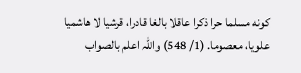كونه مسلما حرا ذكرا عاقلا بالغا قادرا، قرشيا لا هاشميا علويا، معصوما. (1/ 548) واللہ اعلم بالصواب